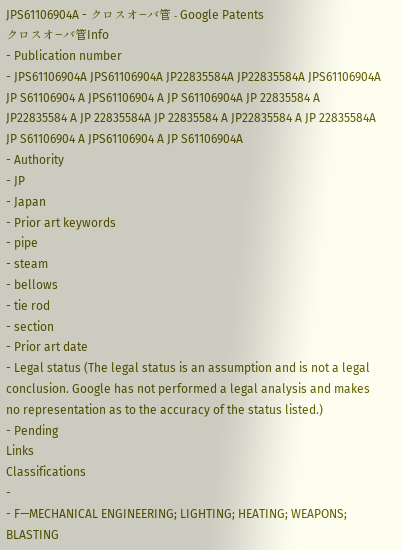JPS61106904A - クロスオ−バ管 - Google Patents
クロスオ−バ管Info
- Publication number
- JPS61106904A JPS61106904A JP22835584A JP22835584A JPS61106904A JP S61106904 A JPS61106904 A JP S61106904A JP 22835584 A JP22835584 A JP 22835584A JP 22835584 A JP22835584 A JP 22835584A JP S61106904 A JPS61106904 A JP S61106904A
- Authority
- JP
- Japan
- Prior art keywords
- pipe
- steam
- bellows
- tie rod
- section
- Prior art date
- Legal status (The legal status is an assumption and is not a legal conclusion. Google has not performed a legal analysis and makes no representation as to the accuracy of the status listed.)
- Pending
Links
Classifications
-
- F—MECHANICAL ENGINEERING; LIGHTING; HEATING; WEAPONS; BLASTING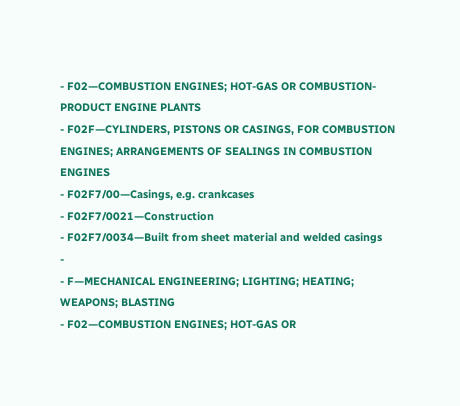- F02—COMBUSTION ENGINES; HOT-GAS OR COMBUSTION-PRODUCT ENGINE PLANTS
- F02F—CYLINDERS, PISTONS OR CASINGS, FOR COMBUSTION ENGINES; ARRANGEMENTS OF SEALINGS IN COMBUSTION ENGINES
- F02F7/00—Casings, e.g. crankcases
- F02F7/0021—Construction
- F02F7/0034—Built from sheet material and welded casings
-
- F—MECHANICAL ENGINEERING; LIGHTING; HEATING; WEAPONS; BLASTING
- F02—COMBUSTION ENGINES; HOT-GAS OR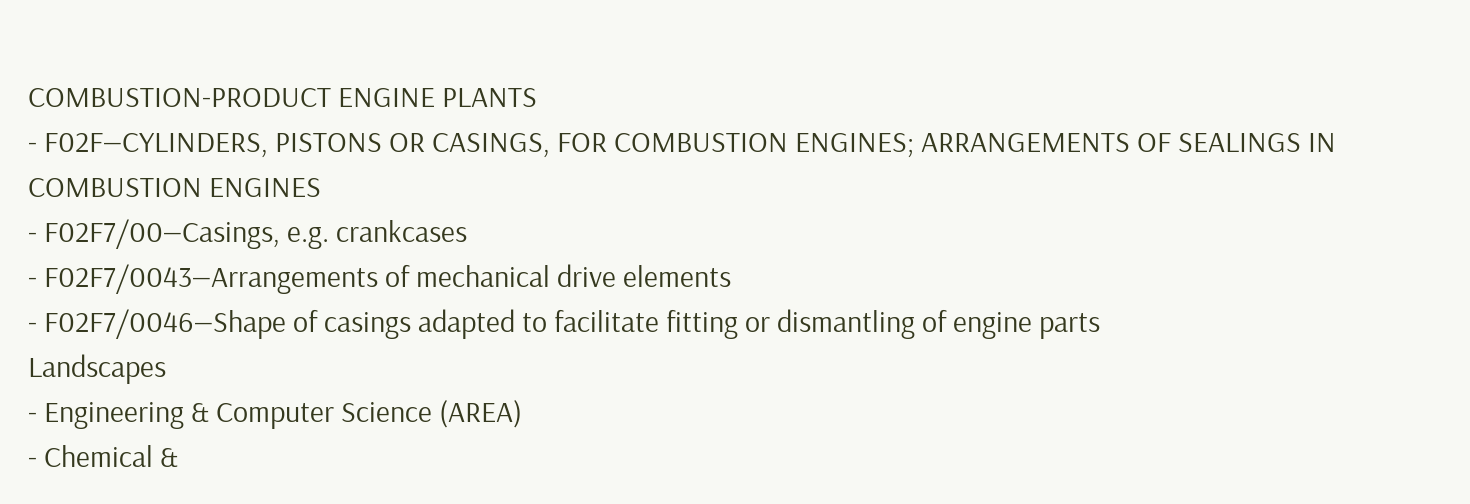COMBUSTION-PRODUCT ENGINE PLANTS
- F02F—CYLINDERS, PISTONS OR CASINGS, FOR COMBUSTION ENGINES; ARRANGEMENTS OF SEALINGS IN COMBUSTION ENGINES
- F02F7/00—Casings, e.g. crankcases
- F02F7/0043—Arrangements of mechanical drive elements
- F02F7/0046—Shape of casings adapted to facilitate fitting or dismantling of engine parts
Landscapes
- Engineering & Computer Science (AREA)
- Chemical &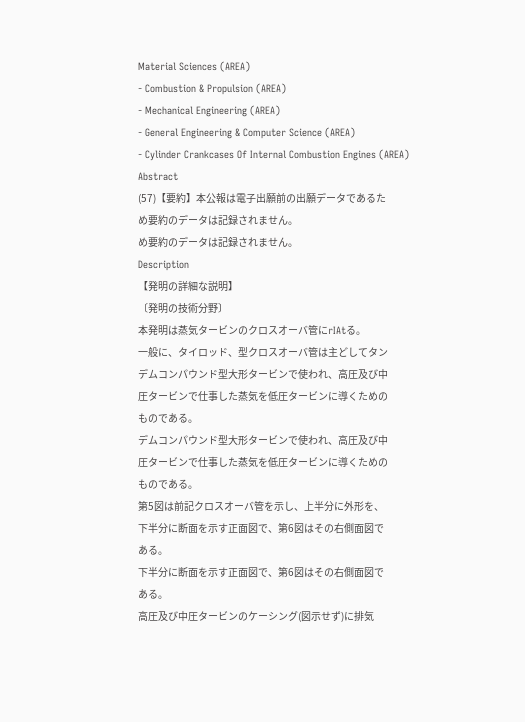Material Sciences (AREA)
- Combustion & Propulsion (AREA)
- Mechanical Engineering (AREA)
- General Engineering & Computer Science (AREA)
- Cylinder Crankcases Of Internal Combustion Engines (AREA)
Abstract
(57)【要約】本公報は電子出願前の出願データであるた
め要約のデータは記録されません。
め要約のデータは記録されません。
Description
【発明の詳細な説明】
〔発明の技術分野〕
本発明は蒸気タービンのクロスオーバ管にrIAtる。
一般に、タイロッド、型クロスオーバ管は主どしてタン
デムコンパウンド型大形タービンで使われ、高圧及び中
圧タービンで仕事した蒸気を低圧タービンに導くための
ものである。
デムコンパウンド型大形タービンで使われ、高圧及び中
圧タービンで仕事した蒸気を低圧タービンに導くための
ものである。
第5図は前記クロスオーバ管を示し、上半分に外形を、
下半分に断面を示す正面図で、第6図はその右側面図で
ある。
下半分に断面を示す正面図で、第6図はその右側面図で
ある。
高圧及び中圧タービンのケーシング(図示せず)に排気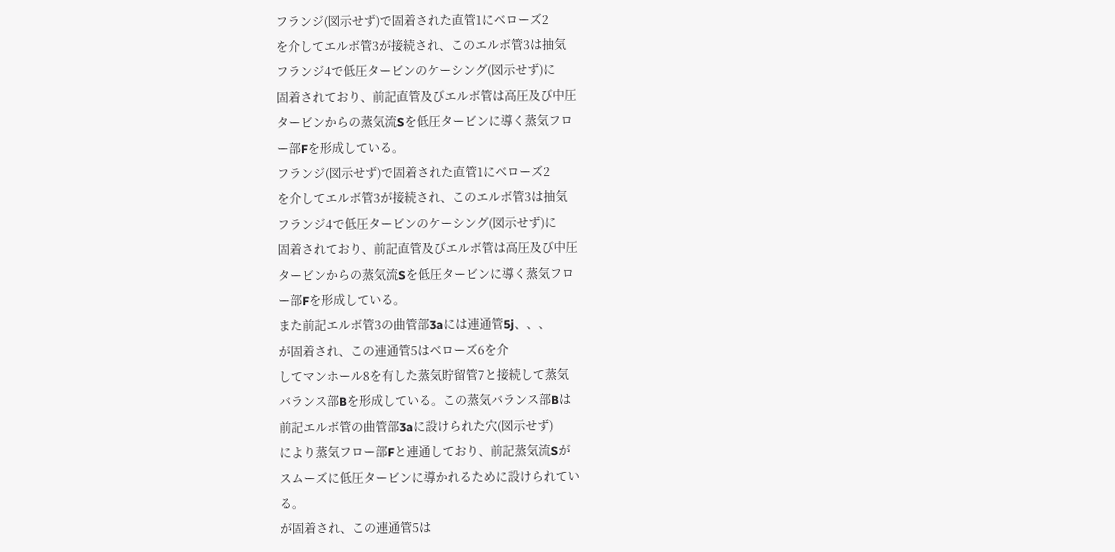フランジ(図示せず)で固着された直管1にベローズ2
を介してエルボ管3が接続され、このエルボ管3は抽気
フランジ4で低圧タービンのケーシング(図示せず)に
固着されており、前記直管及びエルボ管は高圧及び中圧
タービンからの蒸気流Sを低圧タービンに導く蒸気フロ
ー部Fを形成している。
フランジ(図示せず)で固着された直管1にベローズ2
を介してエルボ管3が接続され、このエルボ管3は抽気
フランジ4で低圧タービンのケーシング(図示せず)に
固着されており、前記直管及びエルボ管は高圧及び中圧
タービンからの蒸気流Sを低圧タービンに導く蒸気フロ
ー部Fを形成している。
また前記エルボ管3の曲管部3aには連通管5j、、、
が固着され、この連通管5はベローズ6を介
してマンホール8を有した蒸気貯留管7と接続して蒸気
バランス部Bを形成している。この蒸気バランス部Bは
前記エルボ管の曲管部3aに設けられた穴(図示せず)
により蒸気フロー部Fと連通しており、前記蒸気流Sが
スムーズに低圧タービンに導かれるために設けられてい
る。
が固着され、この連通管5は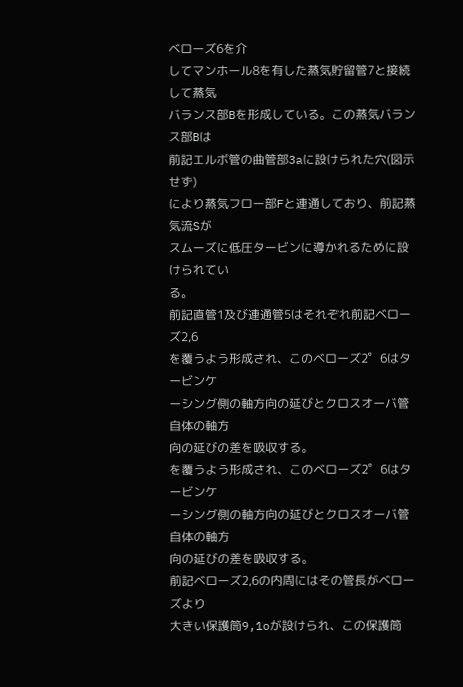ベローズ6を介
してマンホール8を有した蒸気貯留管7と接続して蒸気
バランス部Bを形成している。この蒸気バランス部Bは
前記エルボ管の曲管部3aに設けられた穴(図示せず)
により蒸気フロー部Fと連通しており、前記蒸気流Sが
スムーズに低圧タービンに導かれるために設けられてい
る。
前記直管1及び連通管5はそれぞれ前記ベローズ2,6
を覆うよう形成され、このベローズ2゜6はタービンケ
ーシング側の軸方向の延びとクロスオーバ管自体の軸方
向の延びの差を吸収する。
を覆うよう形成され、このベローズ2゜6はタービンケ
ーシング側の軸方向の延びとクロスオーバ管自体の軸方
向の延びの差を吸収する。
前記ベローズ2,6の内周にはその管長がベローズより
大きい保護筒9,1oが設けられ、この保護筒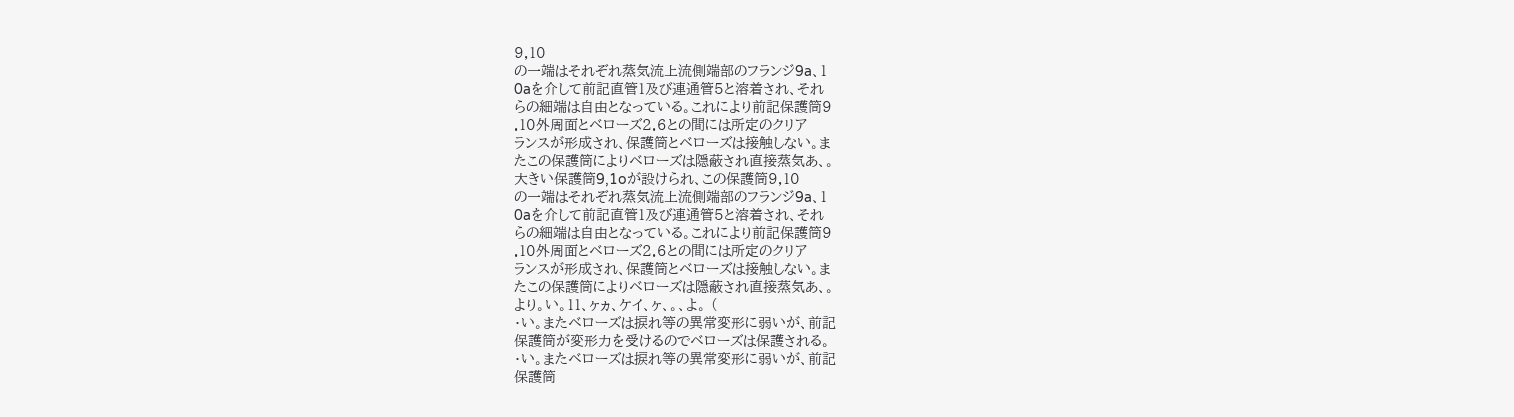9,10
の一端はそれぞれ蒸気流上流側端部のフランジ9a、1
0aを介して前記直管1及び連通管5と溶着され、それ
らの細端は自由となっている。これにより前記保護筒9
.10外周面とベローズ2.6との間には所定のクリア
ランスが形成され、保護筒とベローズは接触しない。ま
たこの保護筒によりベローズは隠蔽され直接蒸気あ、。
大きい保護筒9,1oが設けられ、この保護筒9,10
の一端はそれぞれ蒸気流上流側端部のフランジ9a、1
0aを介して前記直管1及び連通管5と溶着され、それ
らの細端は自由となっている。これにより前記保護筒9
.10外周面とベローズ2.6との間には所定のクリア
ランスが形成され、保護筒とベローズは接触しない。ま
たこの保護筒によりベローズは隠蔽され直接蒸気あ、。
より。い。11、ヶヵ、ケイ、ヶ、。、よ。 (
・い。またベローズは捩れ等の異常変形に弱いが、前記
保護筒が変形力を受けるのでベローズは保護される。
・い。またベローズは捩れ等の異常変形に弱いが、前記
保護筒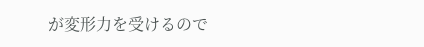が変形力を受けるので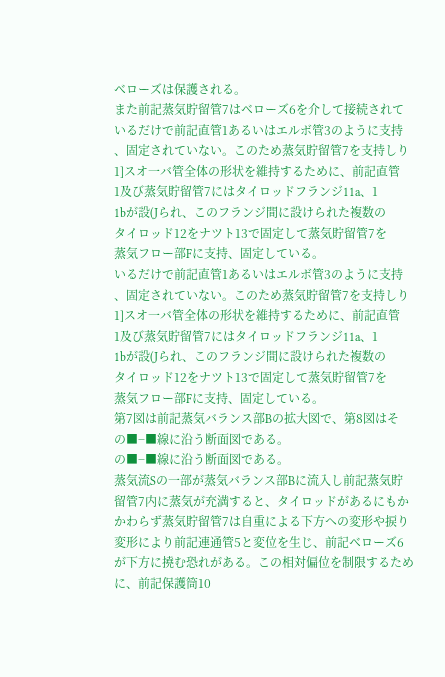ベローズは保護される。
また前記蒸気貯留管7はベローズ6を介して接続されて
いるだけで前記直管1あるいはエルボ管3のように支持
、固定されていない。このため蒸気貯留管7を支持しり
1]スオ一バ管全体の形状を維持するために、前記直管
1及び蒸気貯留管7にはタイロッドフランジ11a、1
1bが設(Jられ、このフランジ間に設けられた複数の
タイロッド12をナツト13で固定して蒸気貯留管7を
蒸気フロー部Fに支持、固定している。
いるだけで前記直管1あるいはエルボ管3のように支持
、固定されていない。このため蒸気貯留管7を支持しり
1]スオ一バ管全体の形状を維持するために、前記直管
1及び蒸気貯留管7にはタイロッドフランジ11a、1
1bが設(Jられ、このフランジ間に設けられた複数の
タイロッド12をナツト13で固定して蒸気貯留管7を
蒸気フロー部Fに支持、固定している。
第7図は前記蒸気バランス部Bの拡大図で、第8図はそ
の■−■線に沿う断面図である。
の■−■線に沿う断面図である。
蒸気流Sの一部が蒸気バランス部Bに流入し前記蒸気貯
留管7内に蒸気が充満すると、タイロッドがあるにもか
かわらず蒸気貯留管7は自重による下方への変形や捩り
変形により前記連通管5と変位を生じ、前記ベローズ6
が下方に撓む恐れがある。この相対偏位を制限するため
に、前記保護筒10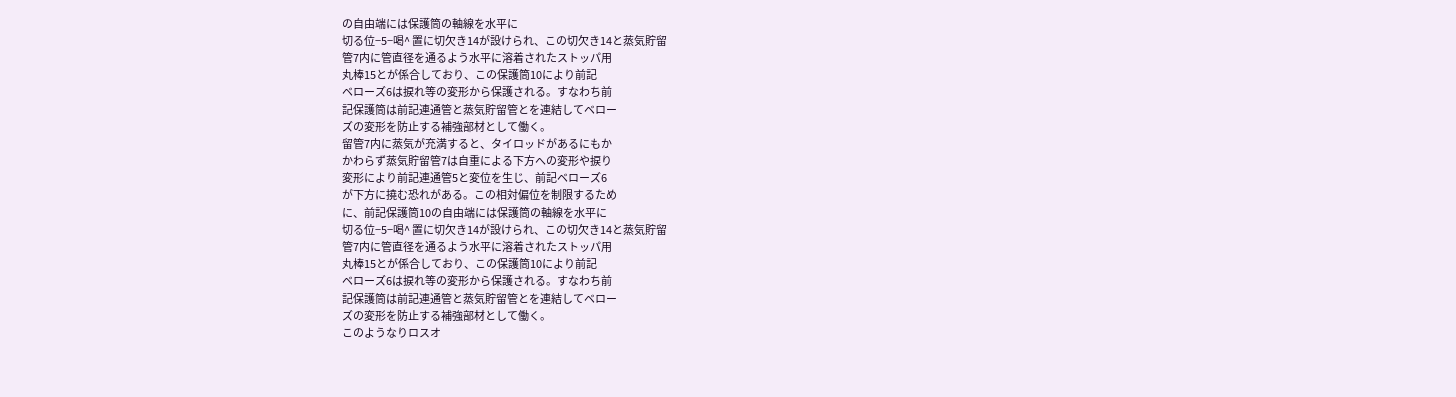の自由端には保護筒の軸線を水平に
切る位−5−喝^ 置に切欠き14が設けられ、この切欠き14と蒸気貯留
管7内に管直径を通るよう水平に溶着されたストッパ用
丸棒15とが係合しており、この保護筒10により前記
ベローズ6は捩れ等の変形から保護される。すなわち前
記保護筒は前記連通管と蒸気貯留管とを連結してベロー
ズの変形を防止する補強部材として働く。
留管7内に蒸気が充満すると、タイロッドがあるにもか
かわらず蒸気貯留管7は自重による下方への変形や捩り
変形により前記連通管5と変位を生じ、前記ベローズ6
が下方に撓む恐れがある。この相対偏位を制限するため
に、前記保護筒10の自由端には保護筒の軸線を水平に
切る位−5−喝^ 置に切欠き14が設けられ、この切欠き14と蒸気貯留
管7内に管直径を通るよう水平に溶着されたストッパ用
丸棒15とが係合しており、この保護筒10により前記
ベローズ6は捩れ等の変形から保護される。すなわち前
記保護筒は前記連通管と蒸気貯留管とを連結してベロー
ズの変形を防止する補強部材として働く。
このようなりロスオ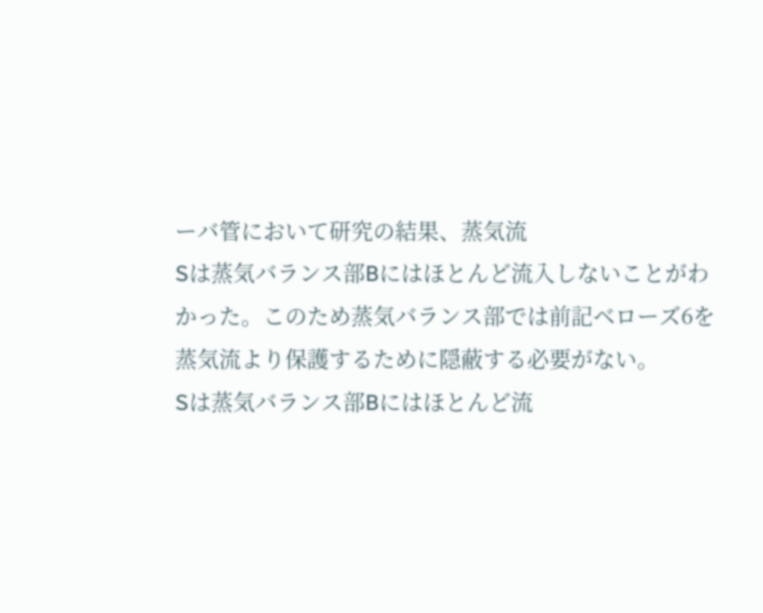ーバ管において研究の結果、蒸気流
Sは蒸気バランス部Bにはほとんど流入しないことがわ
かった。このため蒸気バランス部では前記ベローズ6を
蒸気流より保護するために隠蔽する必要がない。
Sは蒸気バランス部Bにはほとんど流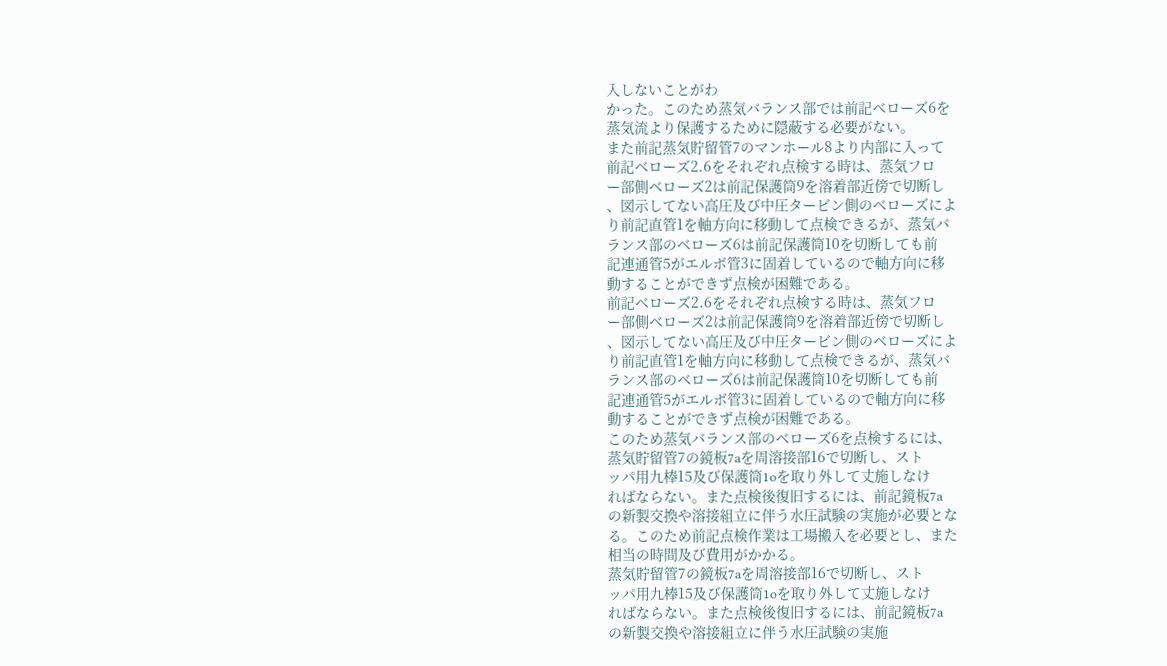入しないことがわ
かった。このため蒸気バランス部では前記ベローズ6を
蒸気流より保護するために隠蔽する必要がない。
また前記蒸気貯留管7のマンホール8より内部に入って
前記ベローズ2.6をそれぞれ点検する時は、蒸気フロ
ー部側ベローズ2は前記保護筒9を溶着部近傍で切断し
、図示してない高圧及び中圧タービン側のベローズによ
り前記直管1を軸方向に移動して点検できるが、蒸気バ
ランス部のベローズ6は前記保護筒10を切断しても前
記連通管5がエルボ管3に固着しているので軸方向に移
動することができず点検が困難である。
前記ベローズ2.6をそれぞれ点検する時は、蒸気フロ
ー部側ベローズ2は前記保護筒9を溶着部近傍で切断し
、図示してない高圧及び中圧タービン側のベローズによ
り前記直管1を軸方向に移動して点検できるが、蒸気バ
ランス部のベローズ6は前記保護筒10を切断しても前
記連通管5がエルボ管3に固着しているので軸方向に移
動することができず点検が困難である。
このため蒸気バランス部のベローズ6を点検するには、
蒸気貯留管7の鏡板7aを周溶接部16で切断し、スト
ッパ用九棒15及び保護筒1oを取り外して丈施しなけ
ればならない。また点検後復旧するには、前記鏡板7a
の新製交換や溶接組立に伴う水圧試験の実施が必要とな
る。このため前記点検作業は工場搬入を必要とし、また
相当の時間及び費用がかかる。
蒸気貯留管7の鏡板7aを周溶接部16で切断し、スト
ッパ用九棒15及び保護筒1oを取り外して丈施しなけ
ればならない。また点検後復旧するには、前記鏡板7a
の新製交換や溶接組立に伴う水圧試験の実施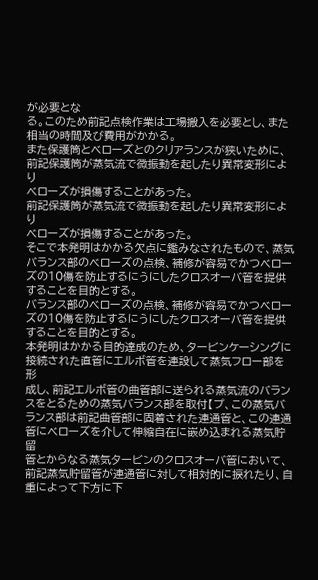が必要とな
る。このため前記点検作業は工場搬入を必要とし、また
相当の時間及び費用がかかる。
また保護筒とベローズとのクリアランスが狭いために、
前記保護筒が蒸気流で微振動を起したり異常変形により
ベローズが損傷することがあった。
前記保護筒が蒸気流で微振動を起したり異常変形により
ベローズが損傷することがあった。
そこで本発明はかかる欠点に鑑みなされたもので、蒸気
バランス部のベローズの点検、補修が容易でかつベロー
ズの10傷を防止するにうにしたクロスオーバ管を提供
することを目的とする。
バランス部のベローズの点検、補修が容易でかつベロー
ズの10傷を防止するにうにしたクロスオーバ管を提供
することを目的とする。
本発明はかかる目的達成のため、タービンケーシングに
接続された直管にエルボ管を連設して蒸気フロー部を形
成し、前記エルボ管の曲管部に送られる蒸気流のバラン
スをとるための蒸気バランス部を取付【プ、この蒸気バ
ランス部は前記曲管部に固着された連通管と、この連通
管にベローズを介して伸縮自在に嵌め込まれる蒸気貯留
管とからなる蒸気タービンのクロスオーバ管において、
前記蒸気貯留管が連通管に対して相対的に捩れたり、自
重によって下方に下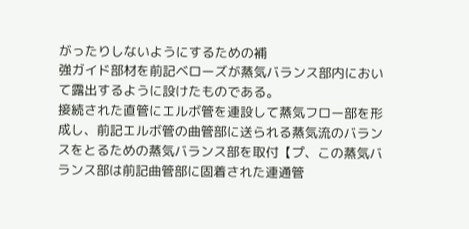がったりしないようにするための補
強ガイド部材を前記ベローズが蒸気バランス部内におい
て露出するように設けたものである。
接続された直管にエルボ管を連設して蒸気フロー部を形
成し、前記エルボ管の曲管部に送られる蒸気流のバラン
スをとるための蒸気バランス部を取付【プ、この蒸気バ
ランス部は前記曲管部に固着された連通管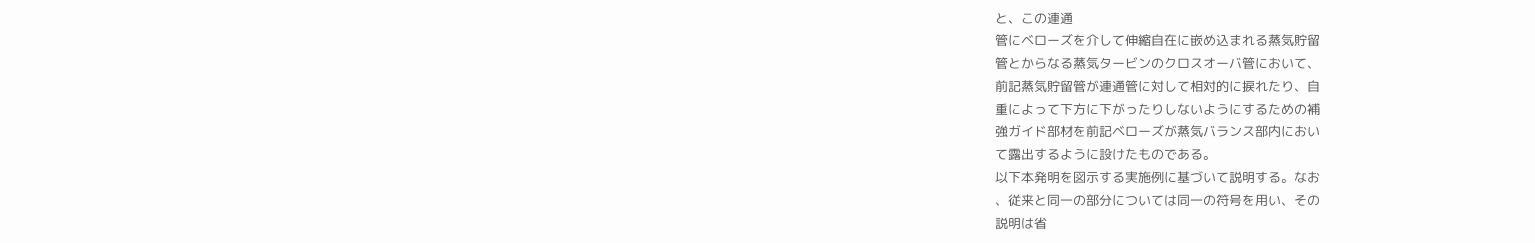と、この連通
管にベローズを介して伸縮自在に嵌め込まれる蒸気貯留
管とからなる蒸気タービンのクロスオーバ管において、
前記蒸気貯留管が連通管に対して相対的に捩れたり、自
重によって下方に下がったりしないようにするための補
強ガイド部材を前記ベローズが蒸気バランス部内におい
て露出するように設けたものである。
以下本発明を図示する実施例に基づいて説明する。なお
、従来と同一の部分については同一の符号を用い、その
説明は省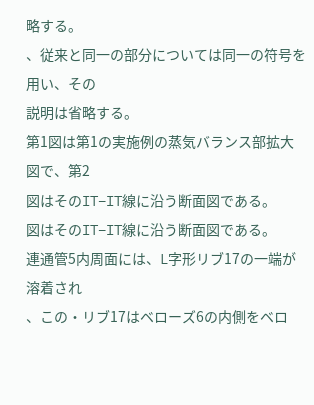略する。
、従来と同一の部分については同一の符号を用い、その
説明は省略する。
第1図は第1の実施例の蒸気バランス部拡大図で、第2
図はそのIT−IT線に沿う断面図である。
図はそのIT−IT線に沿う断面図である。
連通管5内周面には、L字形リブ17の一端が溶着され
、この・リブ17はベローズ6の内側をベロ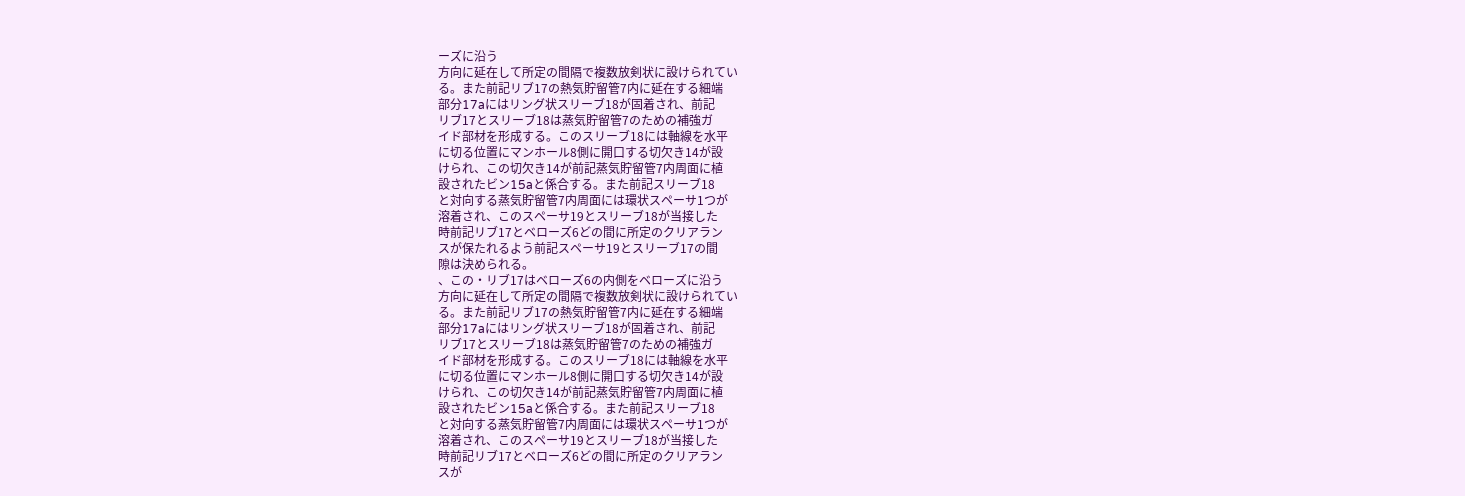ーズに沿う
方向に延在して所定の間隔で複数放剣状に設けられてい
る。また前記リブ17の熱気貯留管7内に延在する細端
部分17aにはリング状スリーブ18が固着され、前記
リブ17とスリーブ18は蒸気貯留管7のための補強ガ
イド部材を形成する。このスリーブ18には軸線を水平
に切る位置にマンホール8側に開口する切欠き14が設
けられ、この切欠き14が前記蒸気貯留管7内周面に植
設されたビン15aと係合する。また前記スリーブ18
と対向する蒸気貯留管7内周面には環状スペーサ1つが
溶着され、このスペーサ19とスリーブ18が当接した
時前記リブ17とベローズ6どの間に所定のクリアラン
スが保たれるよう前記スペーサ19とスリーブ17の間
隙は決められる。
、この・リブ17はベローズ6の内側をベローズに沿う
方向に延在して所定の間隔で複数放剣状に設けられてい
る。また前記リブ17の熱気貯留管7内に延在する細端
部分17aにはリング状スリーブ18が固着され、前記
リブ17とスリーブ18は蒸気貯留管7のための補強ガ
イド部材を形成する。このスリーブ18には軸線を水平
に切る位置にマンホール8側に開口する切欠き14が設
けられ、この切欠き14が前記蒸気貯留管7内周面に植
設されたビン15aと係合する。また前記スリーブ18
と対向する蒸気貯留管7内周面には環状スペーサ1つが
溶着され、このスペーサ19とスリーブ18が当接した
時前記リブ17とベローズ6どの間に所定のクリアラン
スが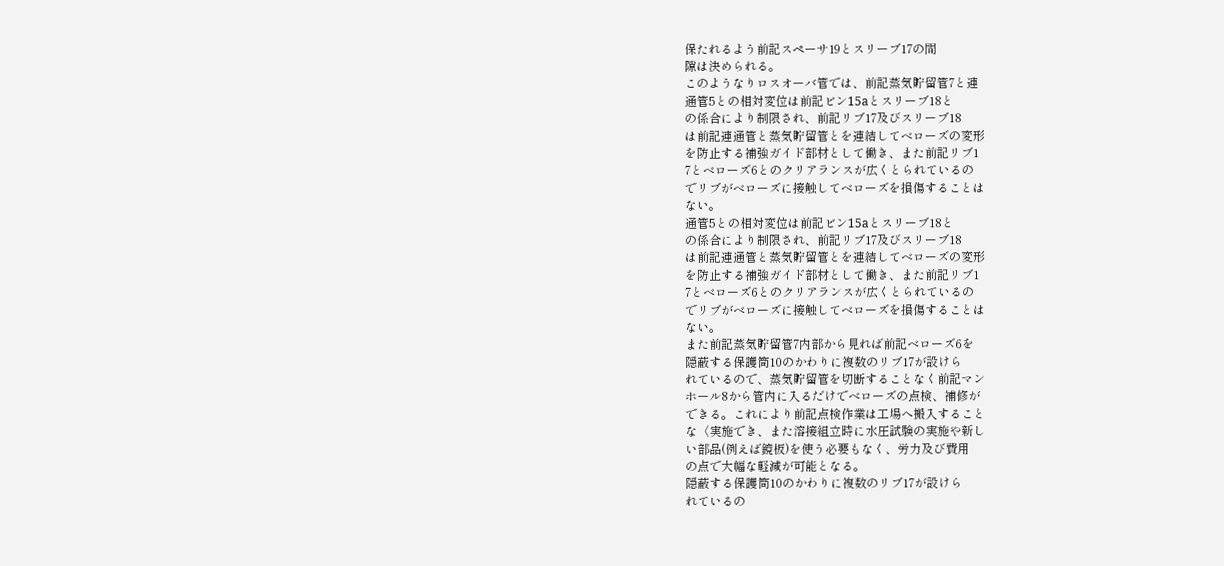保たれるよう前記スペーサ19とスリーブ17の間
隙は決められる。
このようなりロスオーバ管では、前記蒸気貯留管7と連
通管5との相対変位は前記ビン15aとスリーブ18と
の係合により制限され、前記リブ17及びスリーブ18
は前記連通管と蒸気貯留管とを連結してベローズの変形
を防止する補強ガイド部材として働き、また前記リブ1
7とベローズ6とのクリアランスが広くとられているの
でリブがベローズに接触してベローズを損傷することは
ない。
通管5との相対変位は前記ビン15aとスリーブ18と
の係合により制限され、前記リブ17及びスリーブ18
は前記連通管と蒸気貯留管とを連結してベローズの変形
を防止する補強ガイド部材として働き、また前記リブ1
7とベローズ6とのクリアランスが広くとられているの
でリブがベローズに接触してベローズを損傷することは
ない。
また前記蒸気貯留管7内部から見れば前記ベローズ6を
隠蔽する保護筒10のかわりに複数のリブ17が設けら
れているので、蒸気貯留管を切断することなく前記マン
ホール8から管内に入るだけでベローズの点検、補修が
できる。これにより前記点検作業は工場へ搬入すること
な〈実施でき、また溶接組立時に水圧試験の実施や新し
い部品(例えば鏡板)を使う必要もなく、労力及び費用
の点で大幅な軽減が可能となる。
隠蔽する保護筒10のかわりに複数のリブ17が設けら
れているの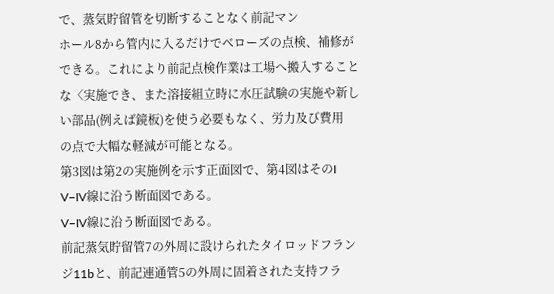で、蒸気貯留管を切断することなく前記マン
ホール8から管内に入るだけでベローズの点検、補修が
できる。これにより前記点検作業は工場へ搬入すること
な〈実施でき、また溶接組立時に水圧試験の実施や新し
い部品(例えば鏡板)を使う必要もなく、労力及び費用
の点で大幅な軽減が可能となる。
第3図は第2の実施例を示す正面図で、第4図はそのI
V−IV線に沿う断面図である。
V−IV線に沿う断面図である。
前記蒸気貯留管7の外周に設けられたタイロッドフラン
ジ11bと、前記連通管5の外周に固着された支持フラ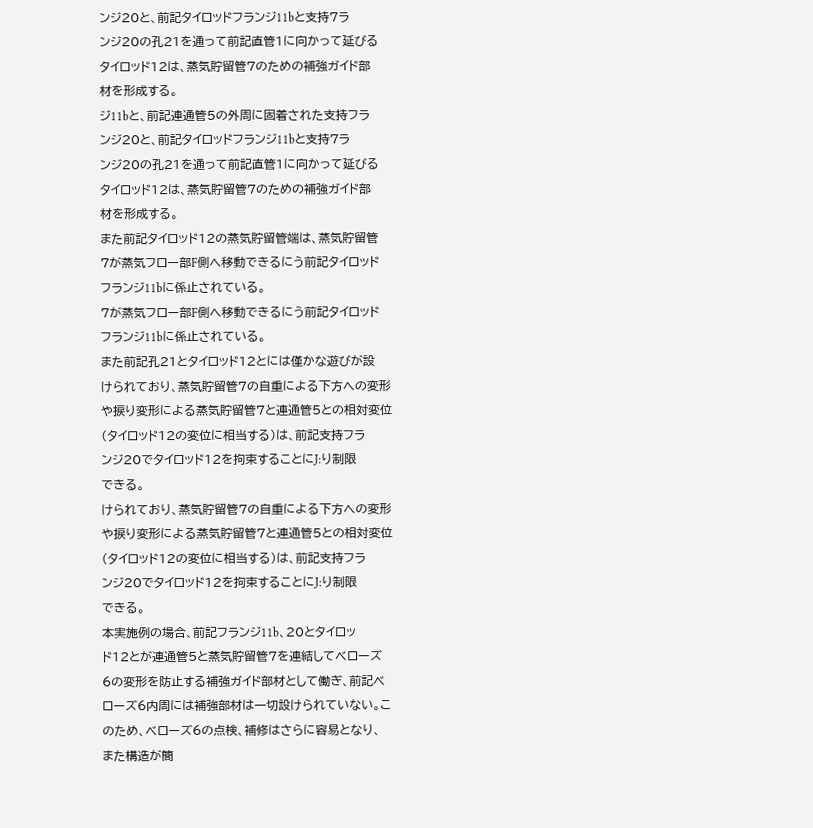ンジ20と、前記タイロッドフランジ11bと支持7ラ
ンジ20の孔21を通って前記直管1に向かって延びる
タイロッド12は、蒸気貯留管7のための補強ガイド部
材を形成する。
ジ11bと、前記連通管5の外周に固着された支持フラ
ンジ20と、前記タイロッドフランジ11bと支持7ラ
ンジ20の孔21を通って前記直管1に向かって延びる
タイロッド12は、蒸気貯留管7のための補強ガイド部
材を形成する。
また前記タイロッド12の蒸気貯留管端は、蒸気貯留管
7が蒸気フロー部F側へ移動できるにう前記タイロッド
フランジ11bに係止されている。
7が蒸気フロー部F側へ移動できるにう前記タイロッド
フランジ11bに係止されている。
また前記孔21とタイロッド12とには僅かな遊びが設
けられており、蒸気貯留管7の自重による下方への変形
や捩り変形による蒸気貯留管7と連通管5との相対変位
(タイロッド12の変位に相当する)は、前記支持フラ
ンジ20でタイロッド12を拘束することにJ:り制限
できる。
けられており、蒸気貯留管7の自重による下方への変形
や捩り変形による蒸気貯留管7と連通管5との相対変位
(タイロッド12の変位に相当する)は、前記支持フラ
ンジ20でタイロッド12を拘束することにJ:り制限
できる。
本実施例の場合、前記フランジ11b、20とタイロッ
ド12とが連通管5と蒸気貯留管7を連結してベローズ
6の変形を防止する補強ガイド部材として働ぎ、前記ベ
ローズ6内周には補強部材は一切設けられていない。こ
のため、ベローズ6の点検、補修はさらに容易となり、
また構造が簡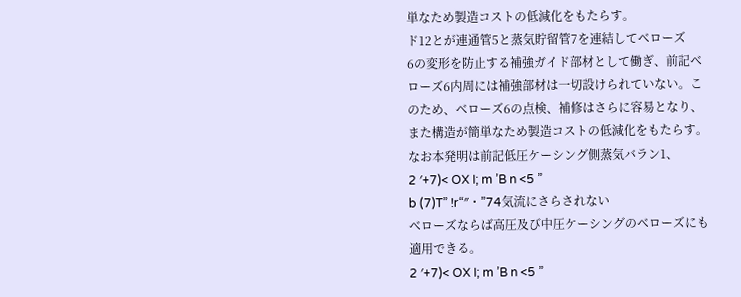単なため製造コストの低減化をもたらす。
ド12とが連通管5と蒸気貯留管7を連結してベローズ
6の変形を防止する補強ガイド部材として働ぎ、前記ベ
ローズ6内周には補強部材は一切設けられていない。こ
のため、ベローズ6の点検、補修はさらに容易となり、
また構造が簡単なため製造コストの低減化をもたらす。
なお本発明は前記低圧ケーシング側蒸気バラン1、
2 ′+7)< OX I; m ’B n <5 ”
b (7)T” !r“″・”74気流にさらされない
ベローズならば高圧及び中圧ケーシングのベローズにも
適用できる。
2 ′+7)< OX I; m ’B n <5 ”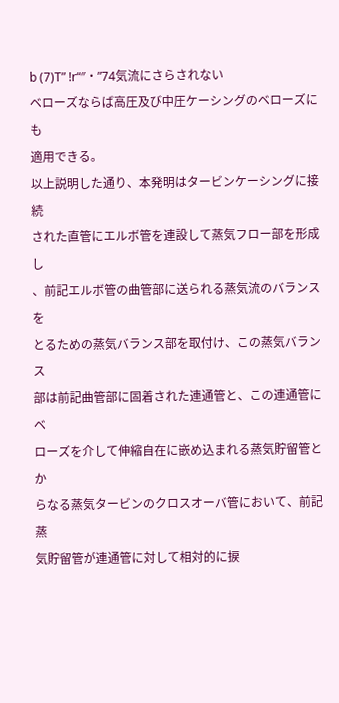b (7)T” !r“″・”74気流にさらされない
ベローズならば高圧及び中圧ケーシングのベローズにも
適用できる。
以上説明した通り、本発明はタービンケーシングに接続
された直管にエルボ管を連設して蒸気フロー部を形成し
、前記エルボ管の曲管部に送られる蒸気流のバランスを
とるための蒸気バランス部を取付け、この蒸気バランス
部は前記曲管部に固着された連通管と、この連通管にベ
ローズを介して伸縮自在に嵌め込まれる蒸気貯留管とか
らなる蒸気タービンのクロスオーバ管において、前記蒸
気貯留管が連通管に対して相対的に捩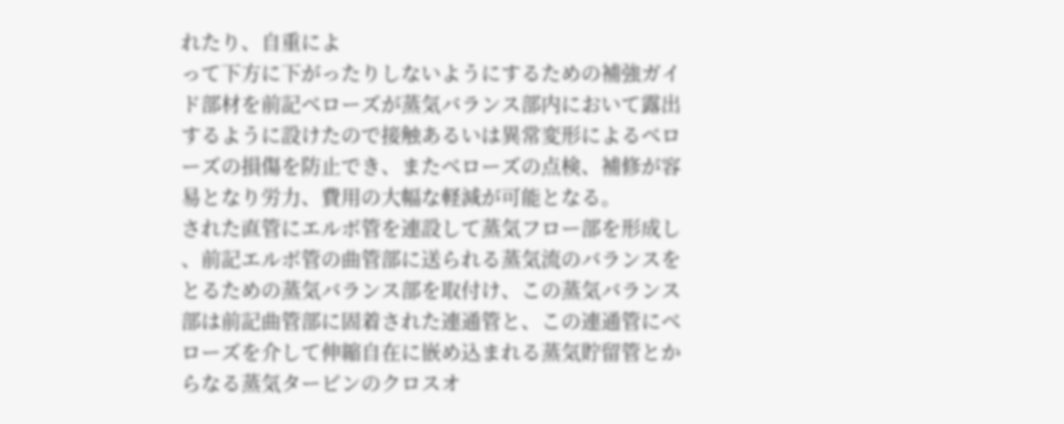れたり、自重によ
って下方に下がったりしないようにするための補強ガイ
ド部材を前記ベローズが蒸気バランス部内において露出
するように設けたので接触あるいは異常変形によるベロ
ーズの損傷を防止でき、またベローズの点検、補修が容
易となり労力、費用の大幅な軽減が可能となる。
された直管にエルボ管を連設して蒸気フロー部を形成し
、前記エルボ管の曲管部に送られる蒸気流のバランスを
とるための蒸気バランス部を取付け、この蒸気バランス
部は前記曲管部に固着された連通管と、この連通管にベ
ローズを介して伸縮自在に嵌め込まれる蒸気貯留管とか
らなる蒸気タービンのクロスオ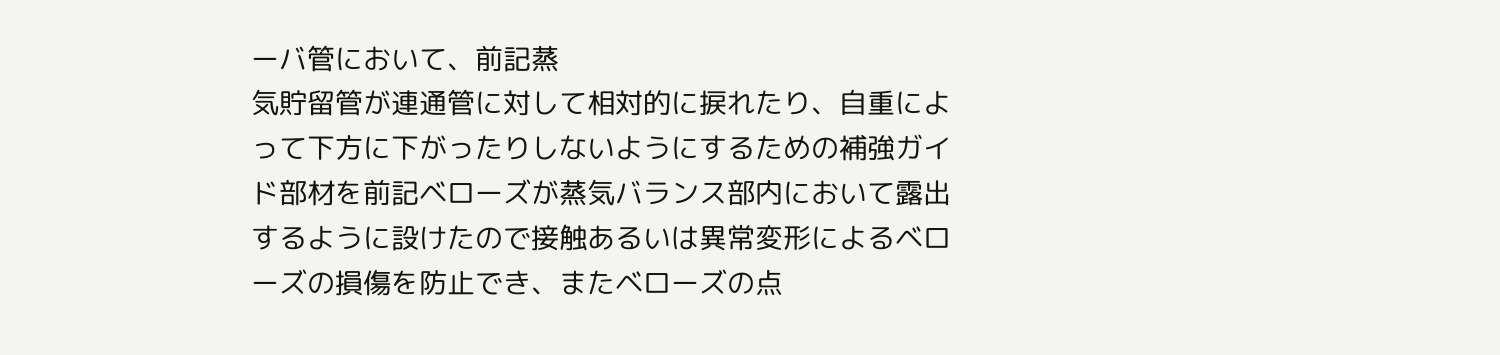ーバ管において、前記蒸
気貯留管が連通管に対して相対的に捩れたり、自重によ
って下方に下がったりしないようにするための補強ガイ
ド部材を前記ベローズが蒸気バランス部内において露出
するように設けたので接触あるいは異常変形によるベロ
ーズの損傷を防止でき、またベローズの点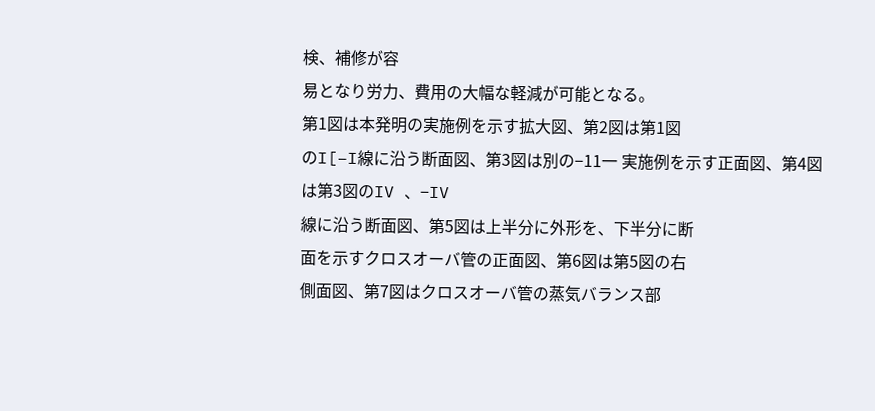検、補修が容
易となり労力、費用の大幅な軽減が可能となる。
第1図は本発明の実施例を示す拡大図、第2図は第1図
のI[−I線に沿う断面図、第3図は別の−11一 実施例を示す正面図、第4図は第3図のIV 、−IV
線に沿う断面図、第5図は上半分に外形を、下半分に断
面を示すクロスオーバ管の正面図、第6図は第5図の右
側面図、第7図はクロスオーバ管の蒸気バランス部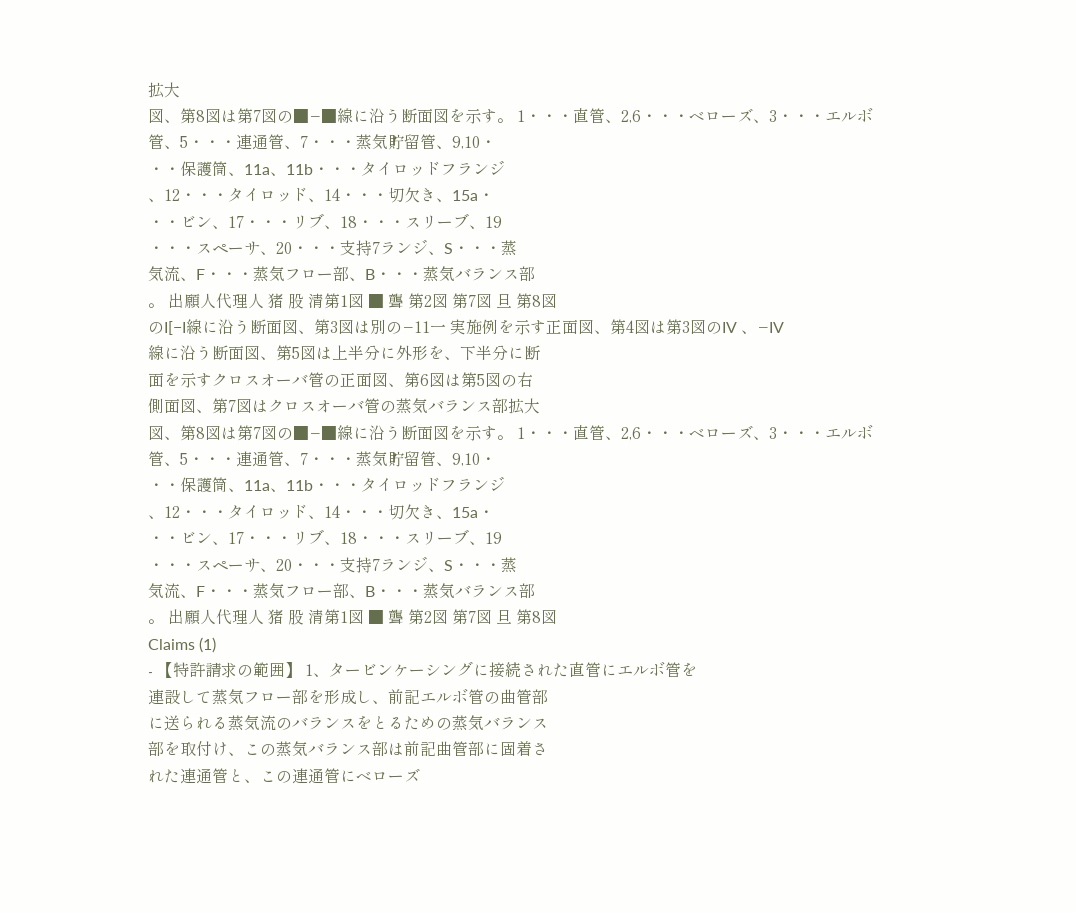拡大
図、第8図は第7図の■−■線に沿う断面図を示す。 1・・・直管、2,6・・・ベローズ、3・・・エルボ
管、5・・・連通管、7・・・蒸気貯留管、9,10・
・・保護筒、11a、11b・・・タイロッドフランジ
、12・・・タイロッド、14・・・切欠き、15a・
・・ビン、17・・・リブ、18・・・スリーブ、19
・・・スペーサ、20・・・支持7ランジ、S・・・蒸
気流、F・・・蒸気フロー部、B・・・蒸気バランス部
。 出願人代理人 猪 股 清第1図 ■ 聾 第2図 第7図 旦 第8図
のI[−I線に沿う断面図、第3図は別の−11一 実施例を示す正面図、第4図は第3図のIV 、−IV
線に沿う断面図、第5図は上半分に外形を、下半分に断
面を示すクロスオーバ管の正面図、第6図は第5図の右
側面図、第7図はクロスオーバ管の蒸気バランス部拡大
図、第8図は第7図の■−■線に沿う断面図を示す。 1・・・直管、2,6・・・ベローズ、3・・・エルボ
管、5・・・連通管、7・・・蒸気貯留管、9,10・
・・保護筒、11a、11b・・・タイロッドフランジ
、12・・・タイロッド、14・・・切欠き、15a・
・・ビン、17・・・リブ、18・・・スリーブ、19
・・・スペーサ、20・・・支持7ランジ、S・・・蒸
気流、F・・・蒸気フロー部、B・・・蒸気バランス部
。 出願人代理人 猪 股 清第1図 ■ 聾 第2図 第7図 旦 第8図
Claims (1)
- 【特許請求の範囲】 1、タービンケーシングに接続された直管にエルボ管を
連設して蒸気フロー部を形成し、前記エルボ管の曲管部
に送られる蒸気流のバランスをとるための蒸気バランス
部を取付け、この蒸気バランス部は前記曲管部に固着さ
れた連通管と、この連通管にベローズ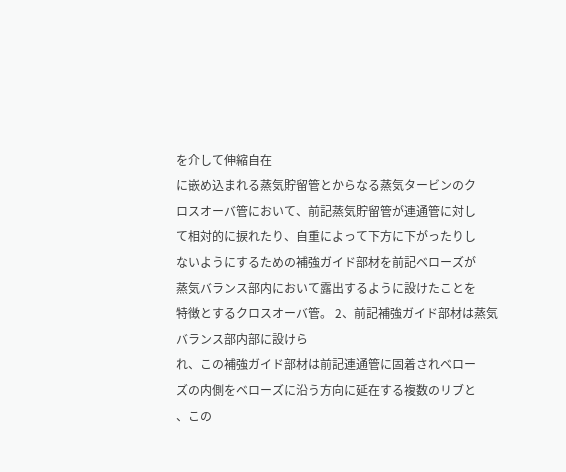を介して伸縮自在
に嵌め込まれる蒸気貯留管とからなる蒸気タービンのク
ロスオーバ管において、前記蒸気貯留管が連通管に対し
て相対的に捩れたり、自重によって下方に下がったりし
ないようにするための補強ガイド部材を前記ベローズが
蒸気バランス部内において露出するように設けたことを
特徴とするクロスオーバ管。 2、前記補強ガイド部材は蒸気バランス部内部に設けら
れ、この補強ガイド部材は前記連通管に固着されベロー
ズの内側をベローズに沿う方向に延在する複数のリブと
、この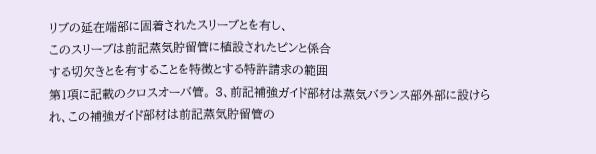リブの延在端部に固着されたスリーブとを有し、
このスリーブは前記蒸気貯留管に植設されたピンと係合
する切欠きとを有することを特徴とする特許請求の範囲
第1項に記載のクロスオーバ管。 3、前記補強ガイド部材は蒸気バランス部外部に設けら
れ、この補強ガイド部材は前記蒸気貯留管の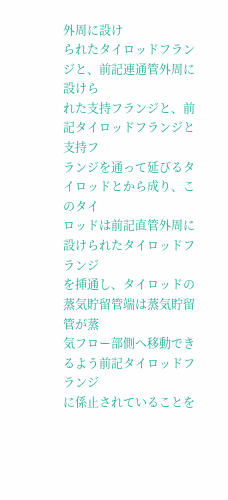外周に設け
られたタイロッドフランジと、前記連通管外周に設けら
れた支持フランジと、前記タイロッドフランジと支持フ
ランジを通って延びるタイロッドとから成り、このタイ
ロッドは前記直管外周に設けられたタイロッドフランジ
を挿通し、タイロッドの蒸気貯留管端は蒸気貯留管が蒸
気フロー部側へ移動できるよう前記タイロッドフランジ
に係止されていることを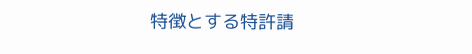特徴とする特許請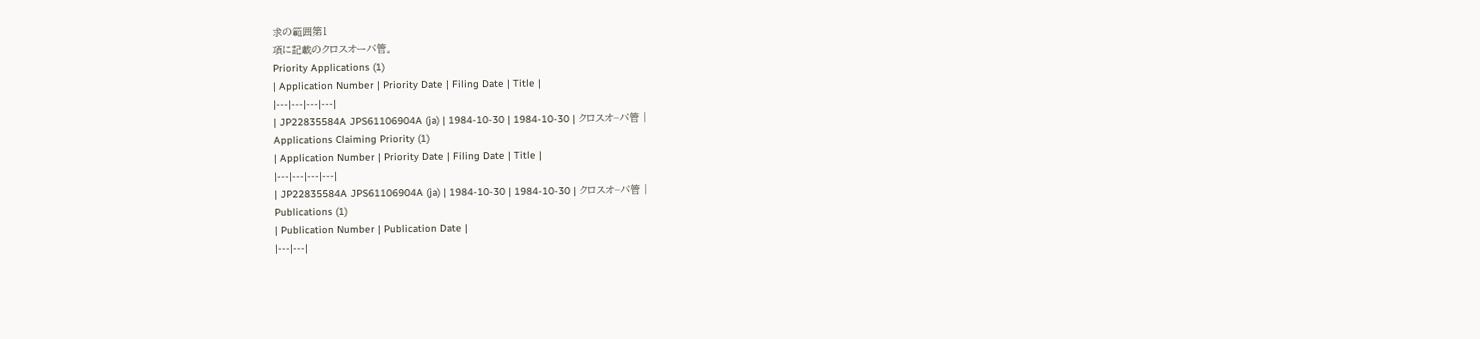求の範囲第1
項に記載のクロスオーバ管。
Priority Applications (1)
| Application Number | Priority Date | Filing Date | Title |
|---|---|---|---|
| JP22835584A JPS61106904A (ja) | 1984-10-30 | 1984-10-30 | クロスオ−バ管 |
Applications Claiming Priority (1)
| Application Number | Priority Date | Filing Date | Title |
|---|---|---|---|
| JP22835584A JPS61106904A (ja) | 1984-10-30 | 1984-10-30 | クロスオ−バ管 |
Publications (1)
| Publication Number | Publication Date |
|---|---|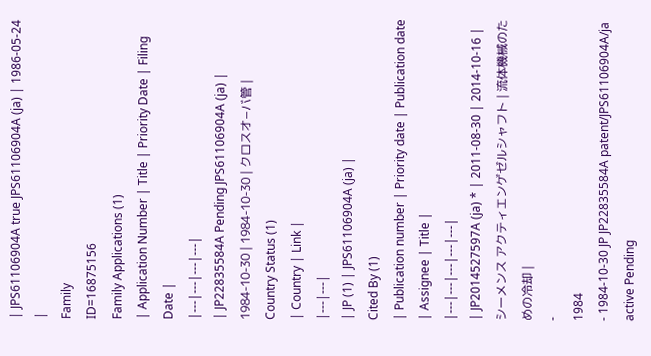| JPS61106904A true JPS61106904A (ja) | 1986-05-24 |
Family
ID=16875156
Family Applications (1)
| Application Number | Title | Priority Date | Filing Date |
|---|---|---|---|
| JP22835584A Pending JPS61106904A (ja) | 1984-10-30 | 1984-10-30 | クロスオ−バ管 |
Country Status (1)
| Country | Link |
|---|---|
| JP (1) | JPS61106904A (ja) |
Cited By (1)
| Publication number | Priority date | Publication date | Assignee | Title |
|---|---|---|---|---|
| JP2014527597A (ja) * | 2011-08-30 | 2014-10-16 | シーメンス アクティエンゲゼルシャフト | 流体機械のための冷却 |
-
1984
- 1984-10-30 JP JP22835584A patent/JPS61106904A/ja active Pending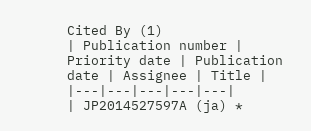Cited By (1)
| Publication number | Priority date | Publication date | Assignee | Title |
|---|---|---|---|---|
| JP2014527597A (ja) *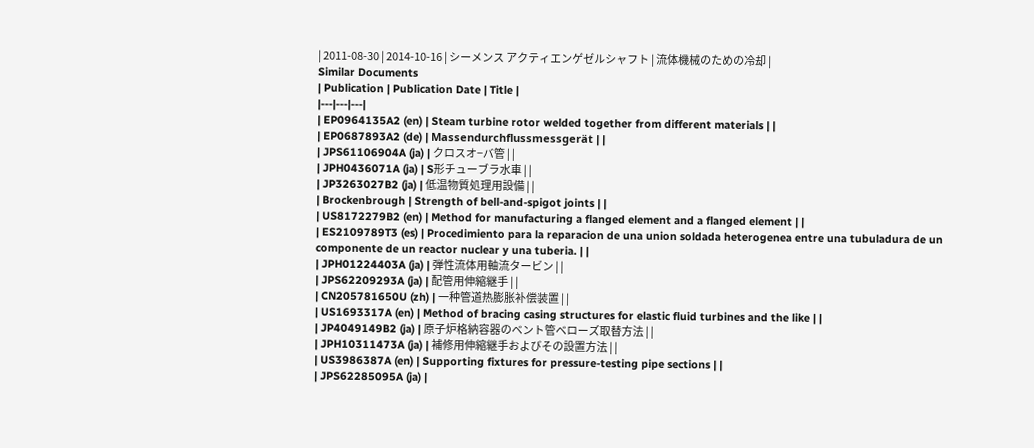| 2011-08-30 | 2014-10-16 | シーメンス アクティエンゲゼルシャフト | 流体機械のための冷却 |
Similar Documents
| Publication | Publication Date | Title |
|---|---|---|
| EP0964135A2 (en) | Steam turbine rotor welded together from different materials | |
| EP0687893A2 (de) | Massendurchflussmessgerät | |
| JPS61106904A (ja) | クロスオ−バ管 | |
| JPH0436071A (ja) | S形チューブラ水車 | |
| JP3263027B2 (ja) | 低温物質処理用設備 | |
| Brockenbrough | Strength of bell-and-spigot joints | |
| US8172279B2 (en) | Method for manufacturing a flanged element and a flanged element | |
| ES2109789T3 (es) | Procedimiento para la reparacion de una union soldada heterogenea entre una tubuladura de un componente de un reactor nuclear y una tuberia. | |
| JPH01224403A (ja) | 弾性流体用軸流タービン | |
| JPS62209293A (ja) | 配管用伸縮継手 | |
| CN205781650U (zh) | 一种管道热膨胀补偿装置 | |
| US1693317A (en) | Method of bracing casing structures for elastic fluid turbines and the like | |
| JP4049149B2 (ja) | 原子炉格納容器のベント管ベローズ取替方法 | |
| JPH10311473A (ja) | 補修用伸縮継手およびその設置方法 | |
| US3986387A (en) | Supporting fixtures for pressure-testing pipe sections | |
| JPS62285095A (ja) |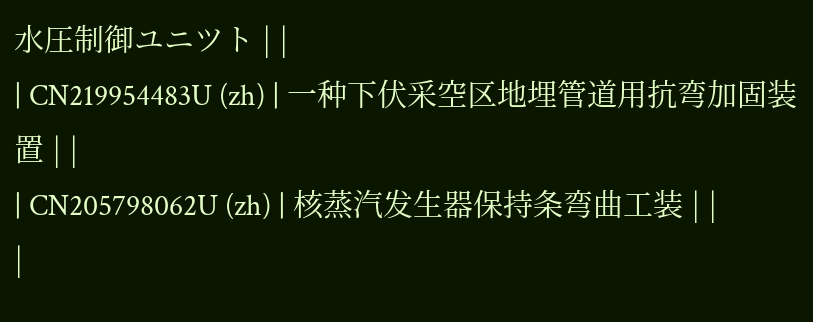水圧制御ユニツト | |
| CN219954483U (zh) | 一种下伏采空区地埋管道用抗弯加固装置 | |
| CN205798062U (zh) | 核蒸汽发生器保持条弯曲工装 | |
|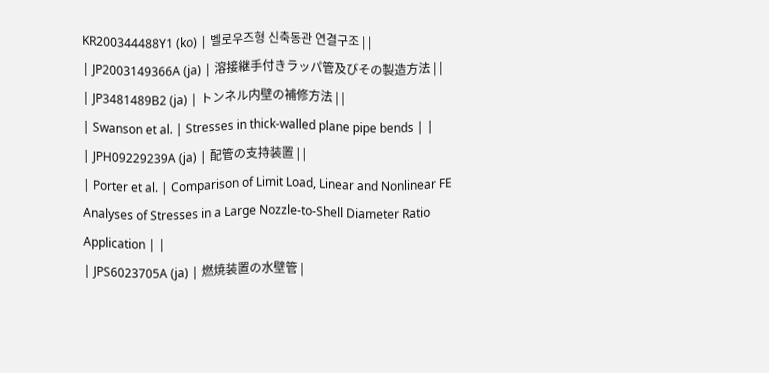KR200344488Y1 (ko) | 벨로우즈형 신축동관 연결구조 | |
| JP2003149366A (ja) | 溶接継手付きラッパ管及びその製造方法 | |
| JP3481489B2 (ja) | トンネル内壁の補修方法 | |
| Swanson et al. | Stresses in thick-walled plane pipe bends | |
| JPH09229239A (ja) | 配管の支持装置 | |
| Porter et al. | Comparison of Limit Load, Linear and Nonlinear FE Analyses of Stresses in a Large Nozzle-to-Shell Diameter Ratio Application | |
| JPS6023705A (ja) | 燃焼装置の水壁管 |